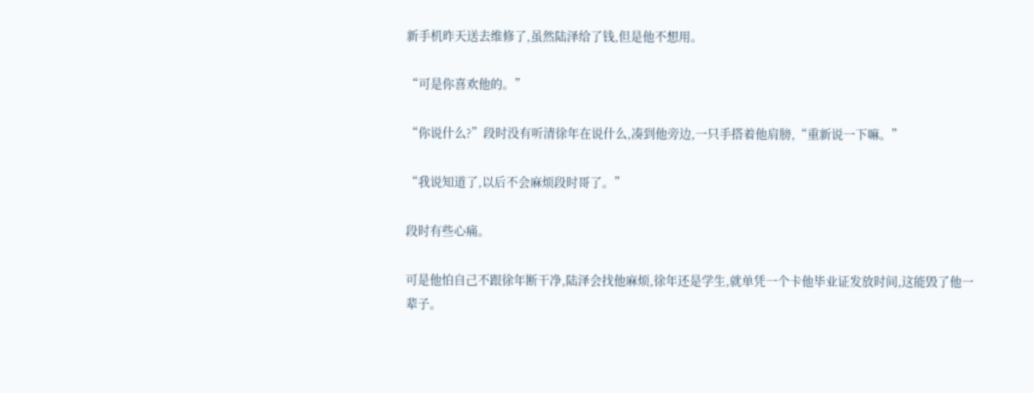新手机昨天送去维修了,虽然陆泽给了钱,但是他不想用。

“可是你喜欢他的。”

“你说什么?”段时没有听清徐年在说什么,凑到他旁边,一只手搭着他肩膀,“重新说一下嘛。”

“我说知道了,以后不会麻烦段时哥了。”

段时有些心痛。

可是他怕自己不跟徐年断干净,陆泽会找他麻烦,徐年还是学生,就单凭一个卡他毕业证发放时间,这能毁了他一辈子。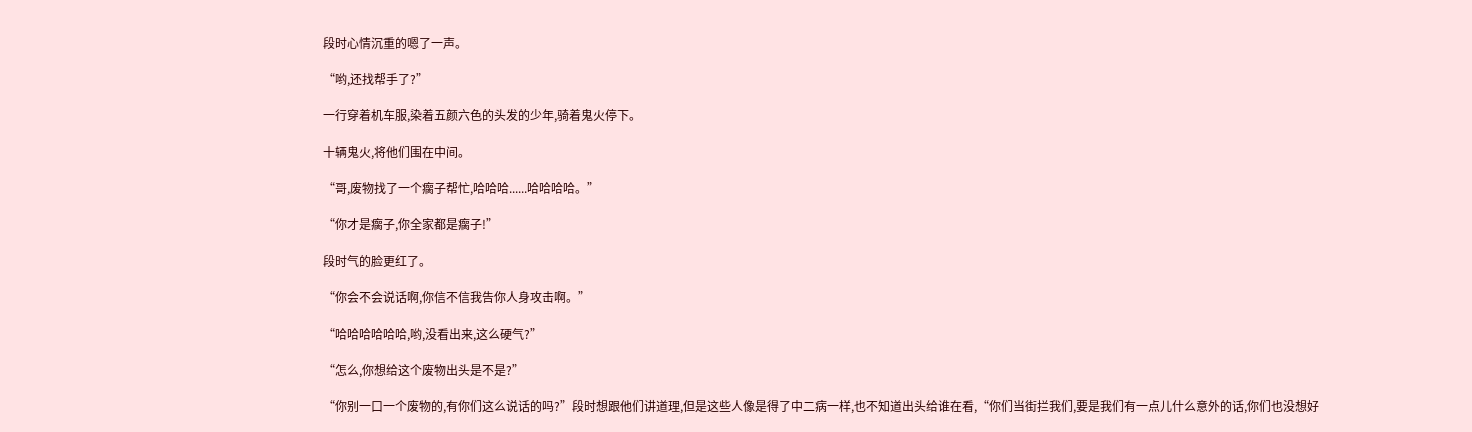段时心情沉重的嗯了一声。

“哟,还找帮手了?”

一行穿着机车服,染着五颜六色的头发的少年,骑着鬼火停下。

十辆鬼火,将他们围在中间。

“哥,废物找了一个瘸子帮忙,哈哈哈......哈哈哈哈。”

“你才是瘸子,你全家都是瘸子!”

段时气的脸更红了。

“你会不会说话啊,你信不信我告你人身攻击啊。”

“哈哈哈哈哈哈,哟,没看出来,这么硬气?”

“怎么,你想给这个废物出头是不是?”

“你别一口一个废物的,有你们这么说话的吗?”段时想跟他们讲道理,但是这些人像是得了中二病一样,也不知道出头给谁在看,“你们当街拦我们,要是我们有一点儿什么意外的话,你们也没想好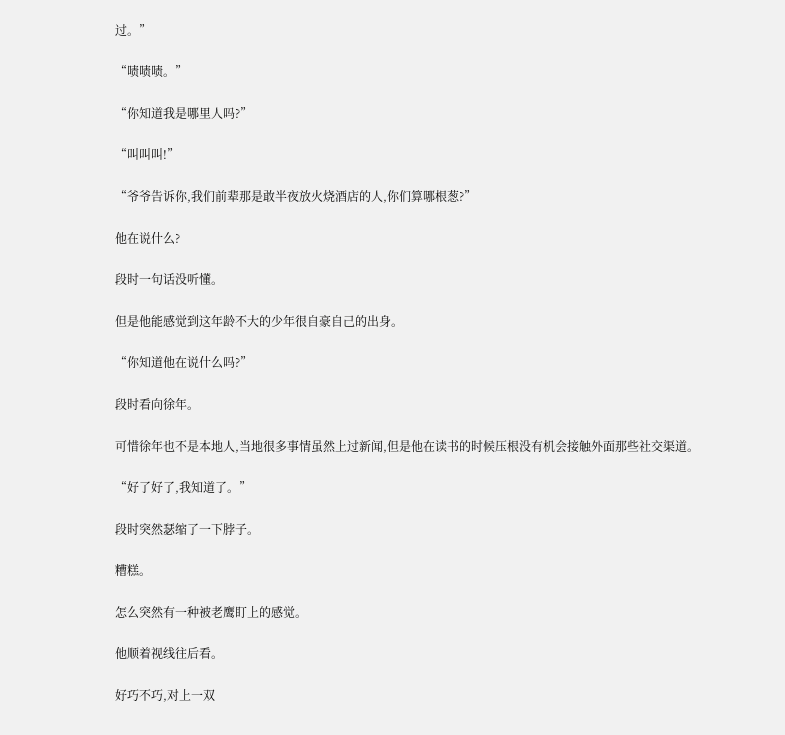过。”

“啧啧啧。”

“你知道我是哪里人吗?”

“叫叫叫!”

“爷爷告诉你,我们前辈那是敢半夜放火烧酒店的人,你们算哪根葱?”

他在说什么?

段时一句话没听懂。

但是他能感觉到这年龄不大的少年很自豪自己的出身。

“你知道他在说什么吗?”

段时看向徐年。

可惜徐年也不是本地人,当地很多事情虽然上过新闻,但是他在读书的时候压根没有机会接触外面那些社交渠道。

“好了好了,我知道了。”

段时突然瑟缩了一下脖子。

糟糕。

怎么突然有一种被老鹰盯上的感觉。

他顺着视线往后看。

好巧不巧,对上一双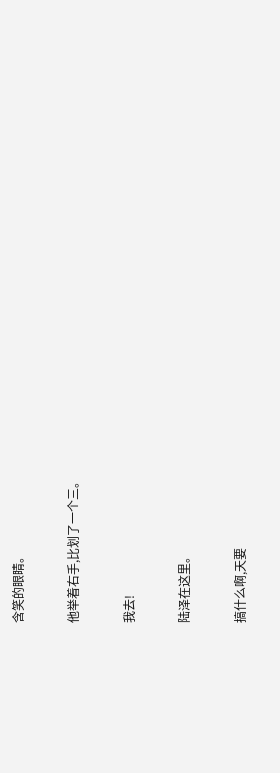含笑的眼睛。

他举着右手,比划了一个三。

我去!

陆泽在这里。

搞什么啊,天要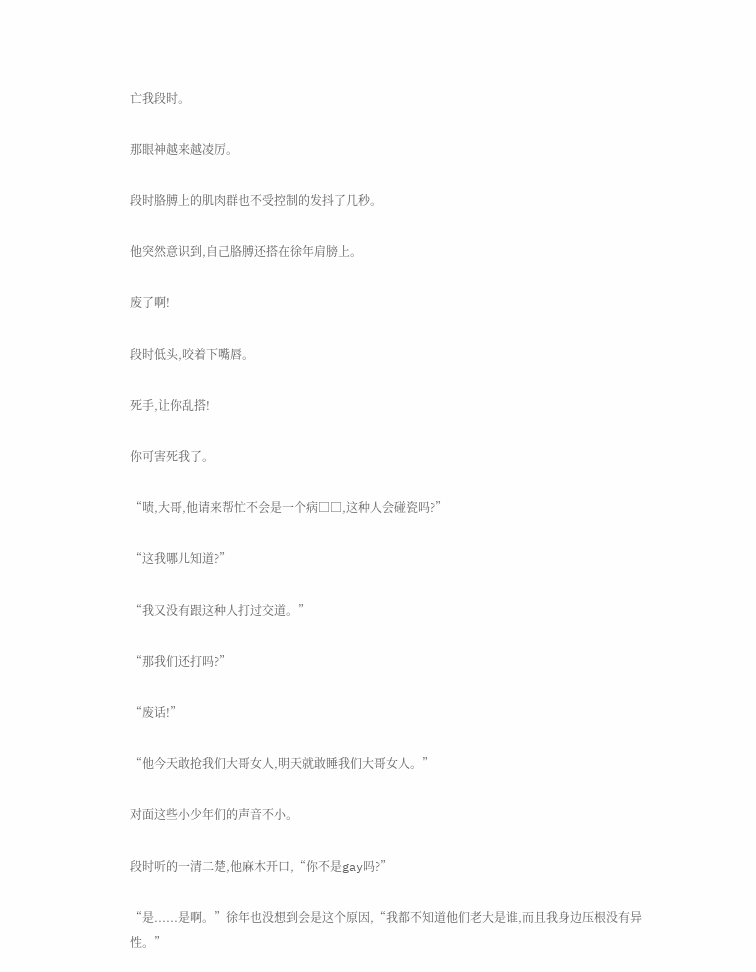亡我段时。

那眼神越来越凌厉。

段时胳膊上的肌肉群也不受控制的发抖了几秒。

他突然意识到,自己胳膊还搭在徐年肩膀上。

废了啊!

段时低头,咬着下嘴唇。

死手,让你乱搭!

你可害死我了。

“啧,大哥,他请来帮忙不会是一个病□□,这种人会碰瓷吗?”

“这我哪儿知道?”

“我又没有跟这种人打过交道。”

“那我们还打吗?”

“废话!”

“他今天敢抢我们大哥女人,明天就敢睡我们大哥女人。”

对面这些小少年们的声音不小。

段时听的一清二楚,他麻木开口,“你不是gay吗?”

“是......是啊。”徐年也没想到会是这个原因,“我都不知道他们老大是谁,而且我身边压根没有异性。”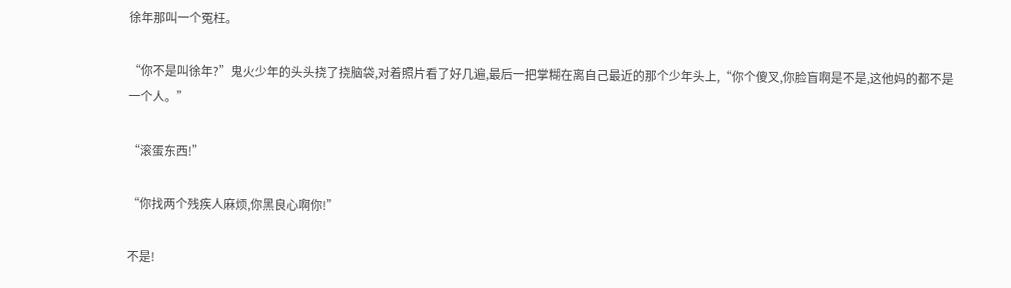徐年那叫一个冤枉。

“你不是叫徐年?”鬼火少年的头头挠了挠脑袋,对着照片看了好几遍,最后一把掌糊在离自己最近的那个少年头上,“你个傻叉,你脸盲啊是不是,这他妈的都不是一个人。”

“滚蛋东西!”

“你找两个残疾人麻烦,你黑良心啊你!”

不是!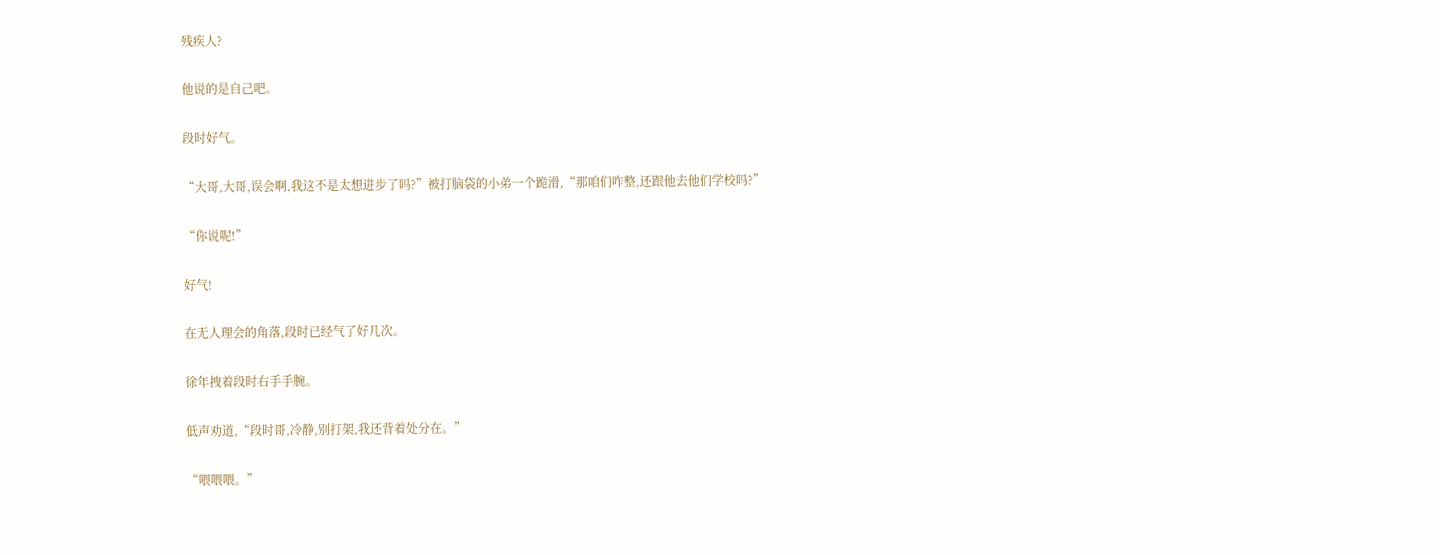残疾人?

他说的是自己吧。

段时好气。

“大哥,大哥,误会啊,我这不是太想进步了吗?”被打脑袋的小弟一个跪滑,“那咱们咋整,还跟他去他们学校吗?”

“你说呢!”

好气!

在无人理会的角落,段时已经气了好几次。

徐年拽着段时右手手腕。

低声劝道,“段时哥,冷静,别打架,我还背着处分在。”

“喂喂喂。”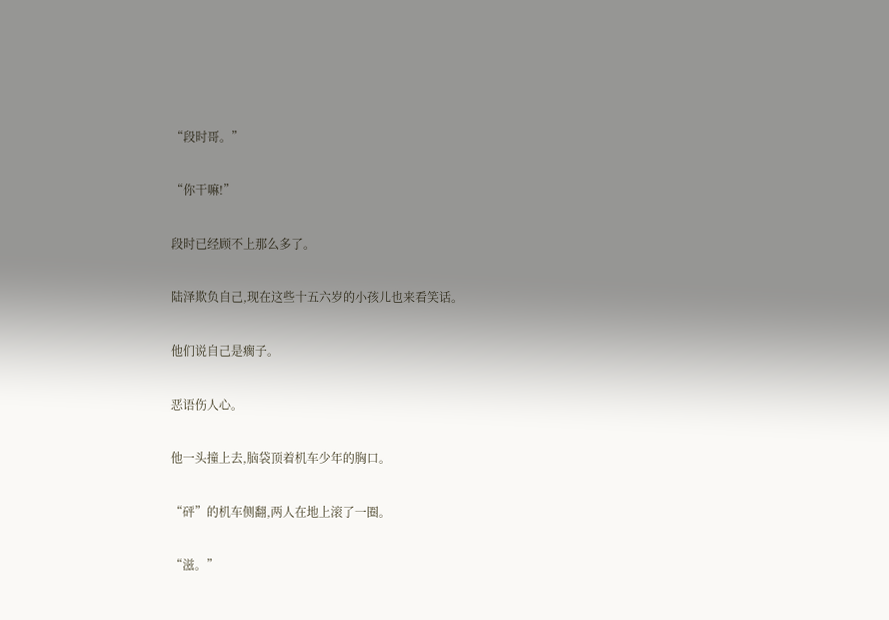“段时哥。”

“你干嘛!”

段时已经顾不上那么多了。

陆泽欺负自己,现在这些十五六岁的小孩儿也来看笑话。

他们说自己是瘸子。

恶语伤人心。

他一头撞上去,脑袋顶着机车少年的胸口。

“砰”的机车侧翻,两人在地上滚了一圈。

“滋。”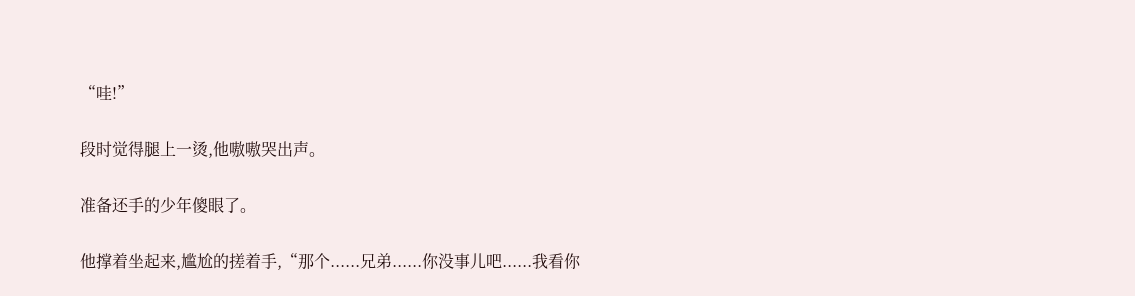“哇!”

段时觉得腿上一烫,他嗷嗷哭出声。

准备还手的少年傻眼了。

他撑着坐起来,尴尬的搓着手,“那个......兄弟......你没事儿吧......我看你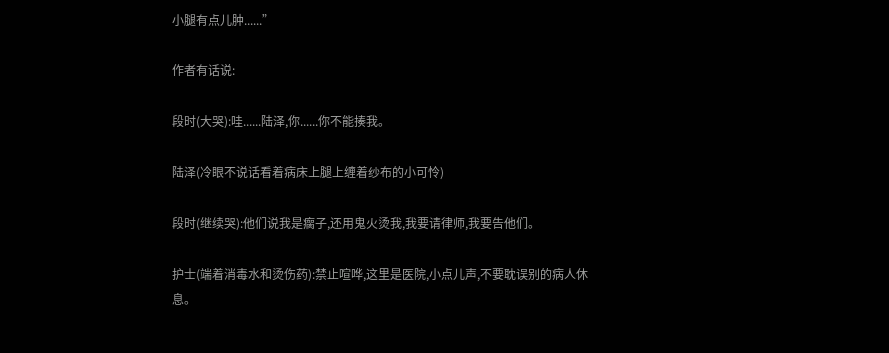小腿有点儿肿......”

作者有话说:

段时(大哭):哇......陆泽,你......你不能揍我。

陆泽(冷眼不说话看着病床上腿上缠着纱布的小可怜)

段时(继续哭):他们说我是瘸子,还用鬼火烫我,我要请律师,我要告他们。

护士(端着消毒水和烫伤药):禁止喧哗,这里是医院,小点儿声,不要耽误别的病人休息。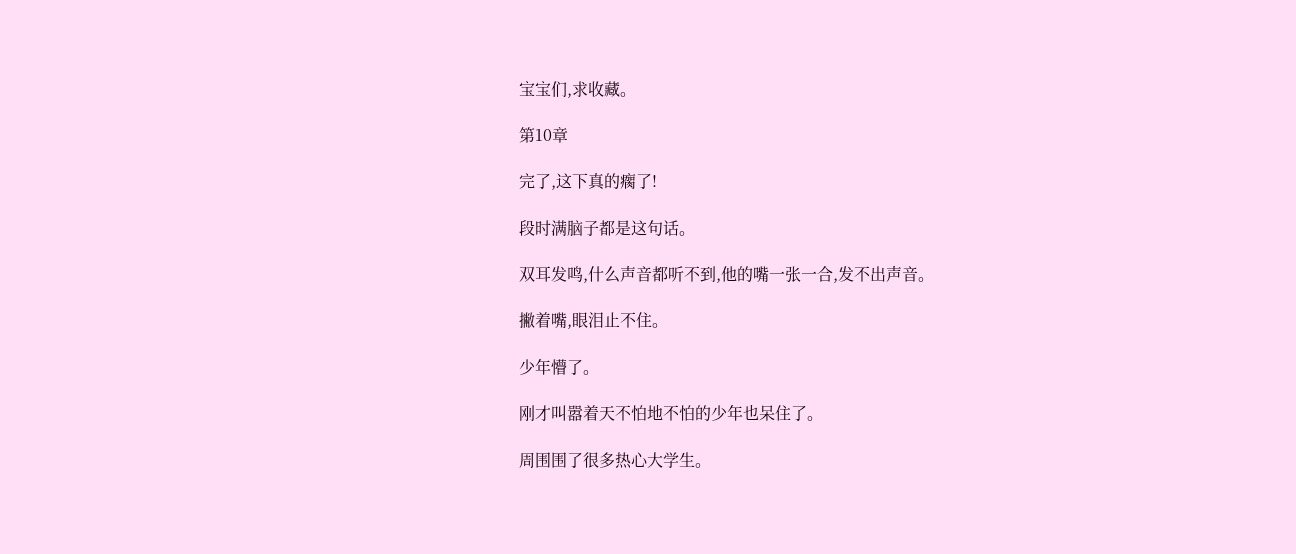宝宝们,求收藏。

第10章

完了,这下真的瘸了!

段时满脑子都是这句话。

双耳发鸣,什么声音都听不到,他的嘴一张一合,发不出声音。

撇着嘴,眼泪止不住。

少年懵了。

刚才叫嚣着天不怕地不怕的少年也呆住了。

周围围了很多热心大学生。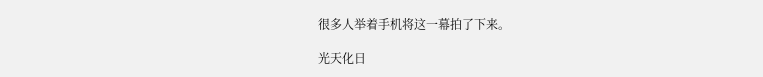很多人举着手机将这一幕拍了下来。

光天化日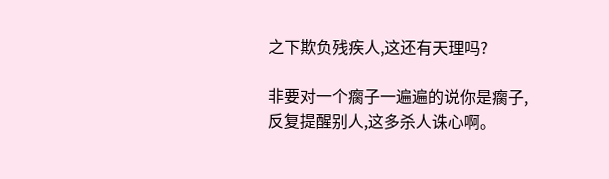之下欺负残疾人,这还有天理吗?

非要对一个瘸子一遍遍的说你是瘸子,反复提醒别人,这多杀人诛心啊。